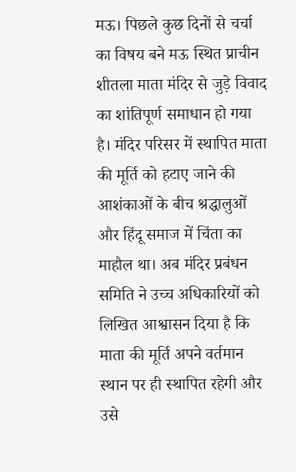मऊ। पिछले कुछ दिनों से चर्चा का विषय बने मऊ स्थित प्राचीन शीतला माता मंदिर से जुड़े विवाद का शांतिपूर्ण समाधान हो गया है। मंदिर परिसर में स्थापित माता की मूर्ति को हटाए जाने की आशंकाओं के बीच श्रद्धालुओं और हिंदू समाज में चिंता का माहौल था। अब मंदिर प्रबंधन समिति ने उच्च अधिकारियों को लिखित आश्वासन दिया है कि माता की मूर्ति अपने वर्तमान स्थान पर ही स्थापित रहेगी और उसे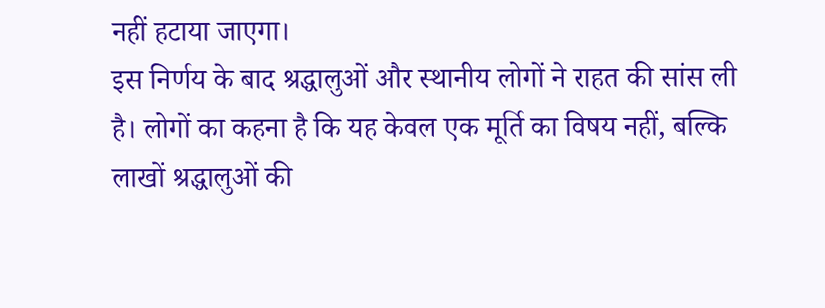नहीं हटाया जाएगा।
इस निर्णय के बाद श्रद्धालुओं और स्थानीय लोगों ने राहत की सांस ली है। लोगों का कहना है कि यह केवल एक मूर्ति का विषय नहीं, बल्कि लाखों श्रद्धालुओं की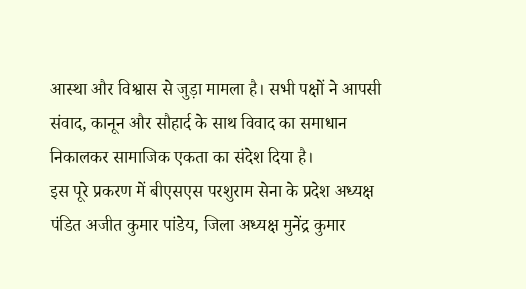आस्था और विश्वास से जुड़ा मामला है। सभी पक्षों ने आपसी संवाद, कानून और सौहार्द के साथ विवाद का समाधान निकालकर सामाजिक एकता का संदेश दिया है।
इस पूरे प्रकरण में बीएसएस परशुराम सेना के प्रदेश अध्यक्ष पंडित अजीत कुमार पांडेय, जिला अध्यक्ष मुनेंद्र कुमार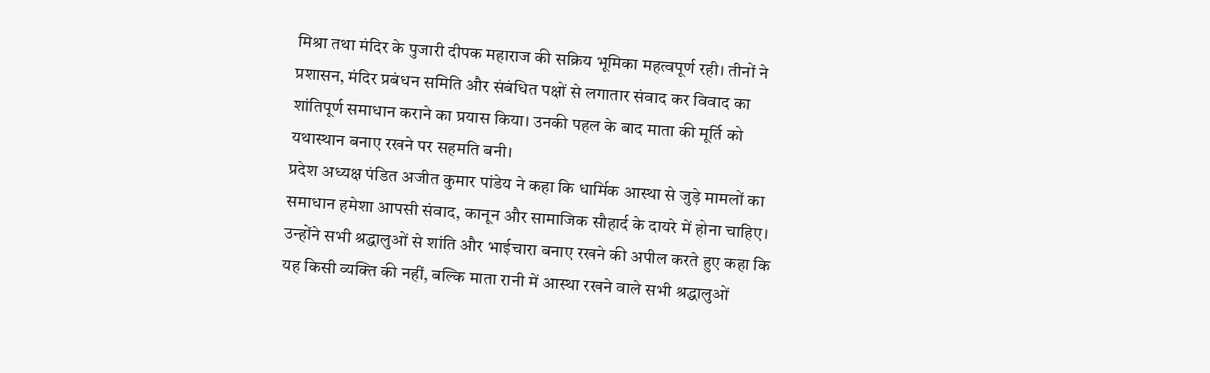मिश्रा तथा मंदिर के पुजारी दीपक महाराज की सक्रिय भूमिका महत्वपूर्ण रही। तीनों ने प्रशासन, मंदिर प्रबंधन समिति और संबंधित पक्षों से लगातार संवाद कर विवाद का शांतिपूर्ण समाधान कराने का प्रयास किया। उनकी पहल के बाद माता की मूर्ति को यथास्थान बनाए रखने पर सहमति बनी।
प्रदेश अध्यक्ष पंडित अजीत कुमार पांडेय ने कहा कि धार्मिक आस्था से जुड़े मामलों का समाधान हमेशा आपसी संवाद, कानून और सामाजिक सौहार्द के दायरे में होना चाहिए। उन्होंने सभी श्रद्धालुओं से शांति और भाईचारा बनाए रखने की अपील करते हुए कहा कि यह किसी व्यक्ति की नहीं, बल्कि माता रानी में आस्था रखने वाले सभी श्रद्धालुओं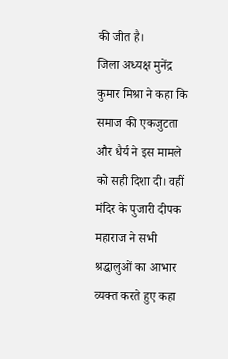की जीत है।
जिला अध्यक्ष मुनेंद्र कुमार मिश्रा ने कहा कि समाज की एकजुटता और धैर्य ने इस मामले को सही दिशा दी। वहीं मंदिर के पुजारी दीपक महाराज ने सभी श्रद्धालुओं का आभार व्यक्त करते हुए कहा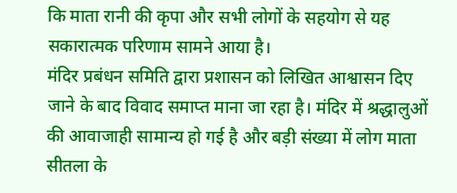कि माता रानी की कृपा और सभी लोगों के सहयोग से यह सकारात्मक परिणाम सामने आया है।
मंदिर प्रबंधन समिति द्वारा प्रशासन को लिखित आश्वासन दिए जाने के बाद विवाद समाप्त माना जा रहा है। मंदिर में श्रद्धालुओं की आवाजाही सामान्य हो गई है और बड़ी संख्या में लोग माता सीतला के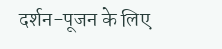दर्शन-पूजन के लिए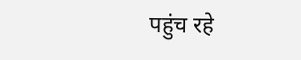पहुंच रहे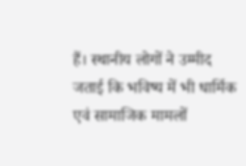हैं। स्थानीय लोगों ने उम्मीद जताई कि भविष्य में भी धार्मिक एवं सामाजिक मामलों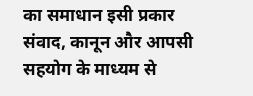का समाधान इसी प्रकार संवाद, कानून और आपसी सहयोग के माध्यम से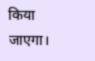किया जाएगा।